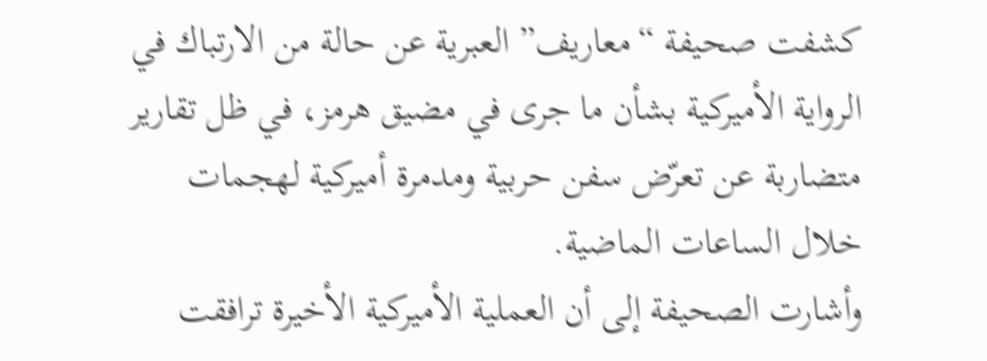كشفت صحيفة “معاريف” العبرية عن حالة من الارتباك في الرواية الأميركية بشأن ما جرى في مضيق هرمز، في ظل تقارير متضاربة عن تعرّض سفن حربية ومدمرة أميركية لهجمات خلال الساعات الماضية.
وأشارت الصحيفة إلى أن العملية الأميركية الأخيرة ترافقت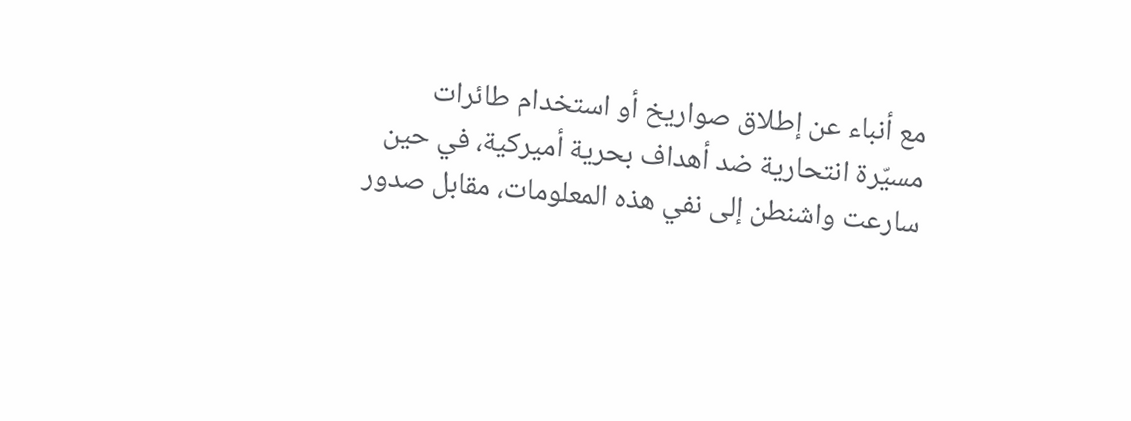مع أنباء عن إطلاق صواريخ أو استخدام طائرات مسيّرة انتحارية ضد أهداف بحرية أميركية، في حين سارعت واشنطن إلى نفي هذه المعلومات، مقابل صدور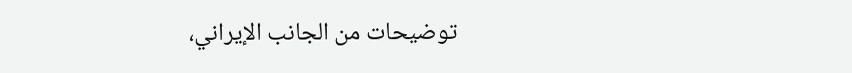توضيحات من الجانب الإيراني،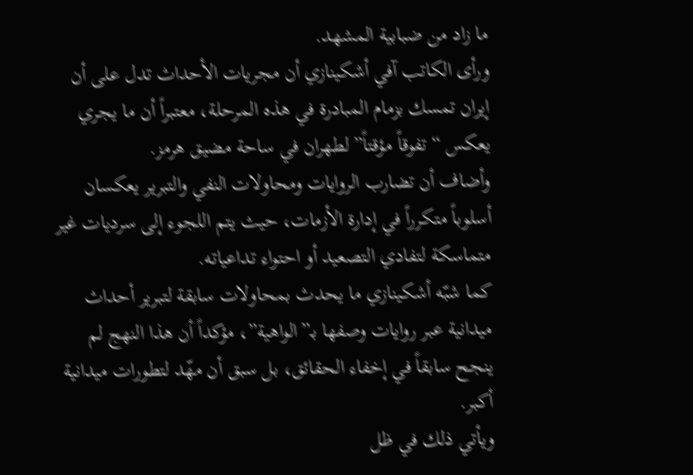ما زاد من ضبابية المشهد.
ورأى الكاتب آفي أشكينازي أن مجريات الأحداث تدل على أن إيران تمسك بزمام المبادرة في هذه المرحلة، معتبراً أن ما يجري يعكس “تفوقاً مؤقتاً” لطهران في ساحة مضيق هرمز.
وأضاف أن تضارب الروايات ومحاولات النفي والتبرير يعكسان أسلوباً متكرراً في إدارة الأزمات، حيث يتم اللجوء إلى سرديات غير متماسكة لتفادي التصعيد أو احتواء تداعياته.
كما شبّه أشكينازي ما يحدث بمحاولات سابقة لتبرير أحداث ميدانية عبر روايات وصفها بـ”الواهية”، مؤكداً أن هذا النهج لم ينجح سابقاً في إخفاء الحقائق، بل سبق أن مهّد لتطورات ميدانية أكبر.
ويأتي ذلك في ظل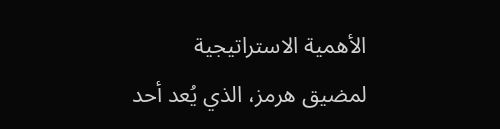الأهمية الاستراتيجية لمضيق هرمز، الذي يُعد أحد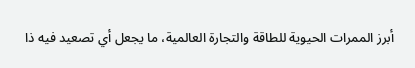أبرز الممرات الحيوية للطاقة والتجارة العالمية، ما يجعل أي تصعيد فيه ذا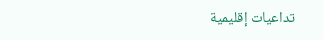تداعيات إقليمية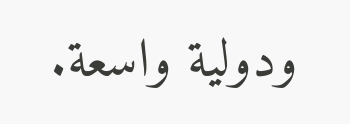ودولية واسعة.